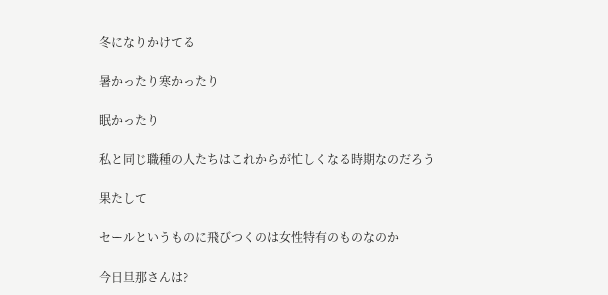冬になりかけてる

暑かったり寒かったり

眠かったり

私と同じ職種の人たちはこれからが忙しくなる時期なのだろう

果たして

セールというものに飛びつくのは女性特有のものなのか

今日旦那さんは?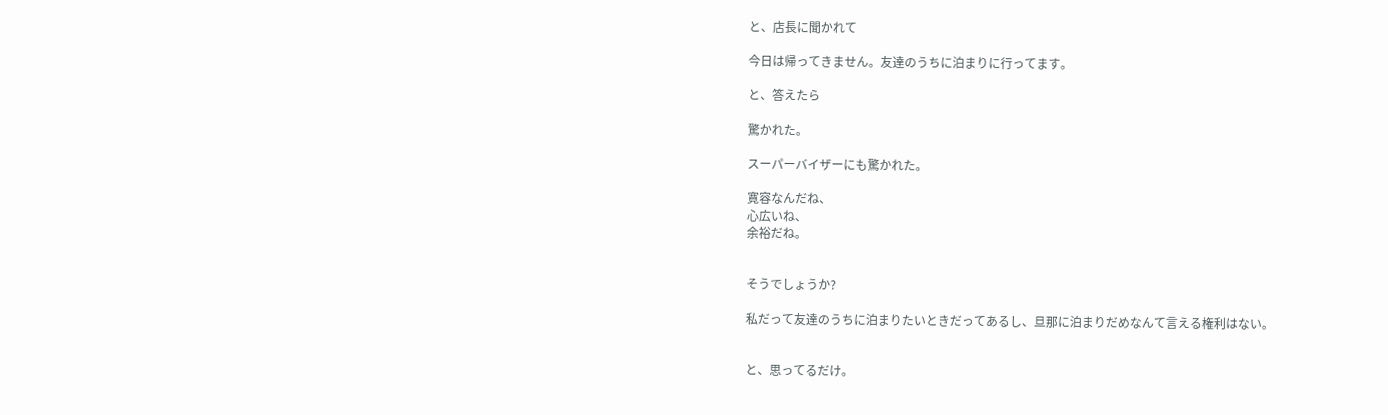と、店長に聞かれて

今日は帰ってきません。友達のうちに泊まりに行ってます。

と、答えたら

驚かれた。

スーパーバイザーにも驚かれた。

寛容なんだね、
心広いね、
余裕だね。


そうでしょうか?

私だって友達のうちに泊まりたいときだってあるし、旦那に泊まりだめなんて言える権利はない。


と、思ってるだけ。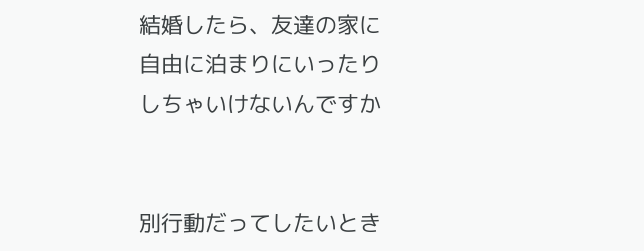結婚したら、友達の家に自由に泊まりにいったりしちゃいけないんですか


別行動だってしたいとき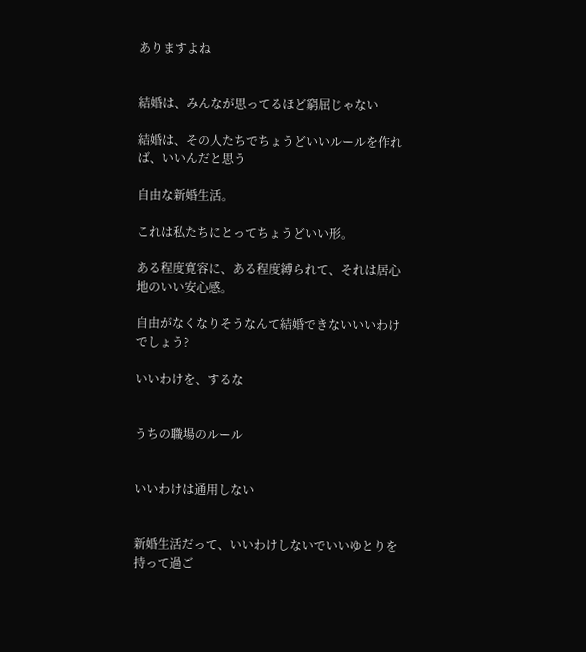ありますよね


結婚は、みんなが思ってるほど窮屈じゃない

結婚は、その人たちでちょうどいいルールを作れば、いいんだと思う

自由な新婚生活。

これは私たちにとってちょうどいい形。

ある程度寛容に、ある程度縛られて、それは居心地のいい安心感。

自由がなくなりそうなんて結婚できないいいわけでしょう?

いいわけを、するな


うちの職場のルール


いいわけは通用しない


新婚生活だって、いいわけしないでいいゆとりを持って過ご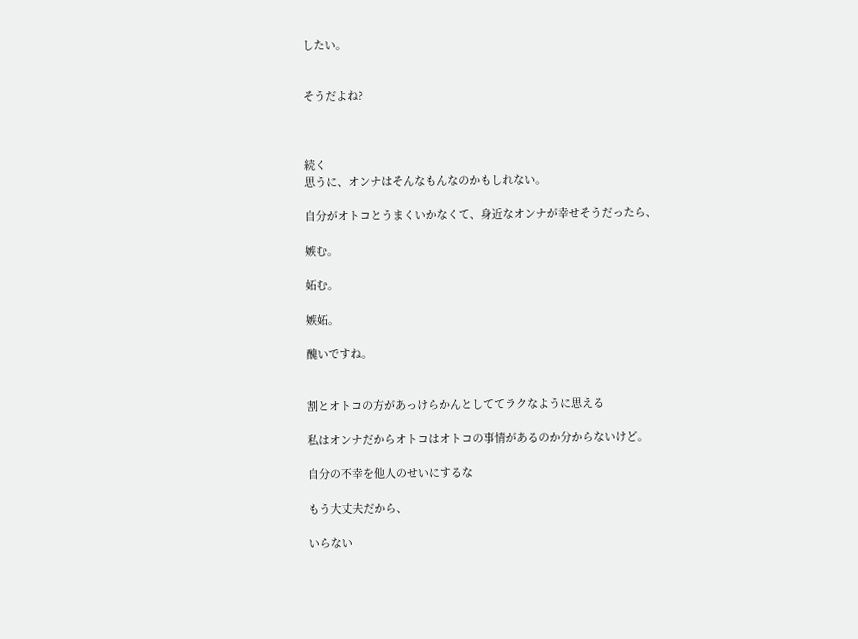したい。


そうだよね?



続く
思うに、オンナはそんなもんなのかもしれない。

自分がオトコとうまくいかなくて、身近なオンナが幸せそうだったら、

嫉む。

妬む。

嫉妬。

醜いですね。


割とオトコの方があっけらかんとしててラクなように思える

私はオンナだからオトコはオトコの事情があるのか分からないけど。

自分の不幸を他人のせいにするな

もう大丈夫だから、

いらない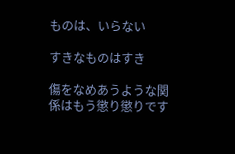ものは、いらない

すきなものはすき

傷をなめあうような関係はもう懲り懲りです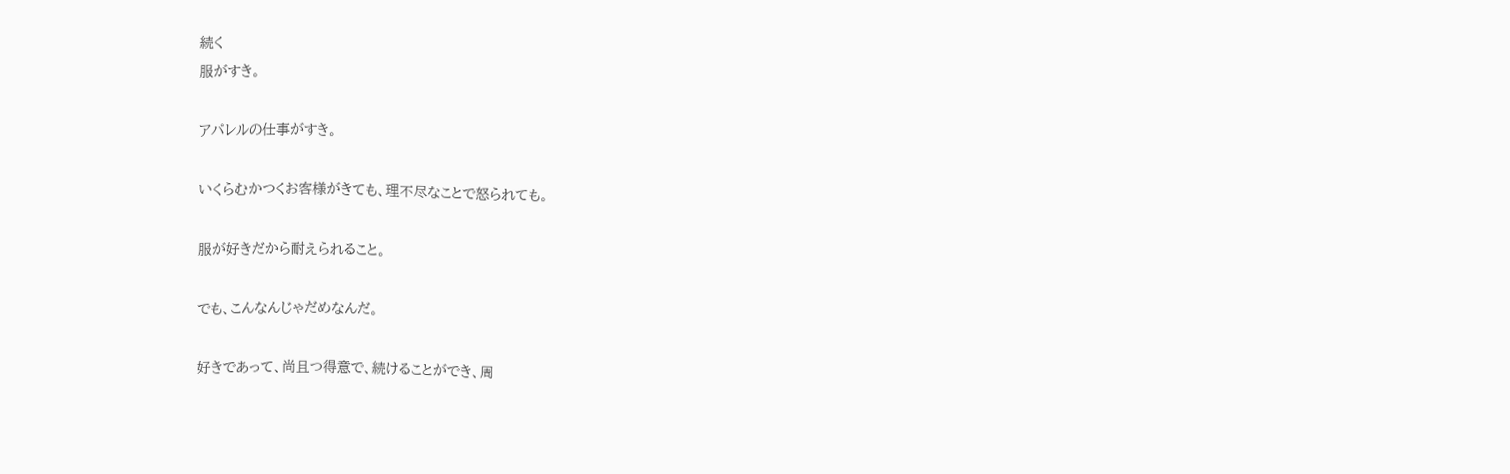続く
服がすき。

アパレルの仕事がすき。

いくらむかつくお客様がきても、理不尽なことで怒られても。

服が好きだから耐えられること。

でも、こんなんじゃだめなんだ。

好きであって、尚且つ得意で、続けることができ、周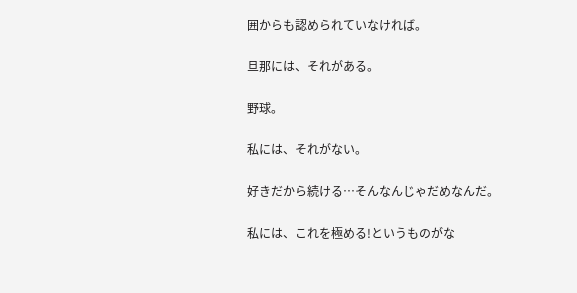囲からも認められていなければ。

旦那には、それがある。

野球。

私には、それがない。

好きだから続ける…そんなんじゃだめなんだ。

私には、これを極める!というものがな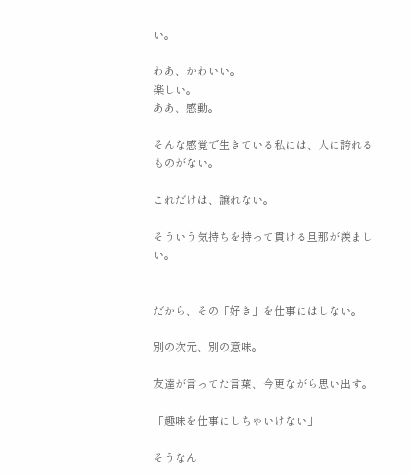い。

わあ、かわいい。
楽しい。
ああ、感動。

そんな感覚で生きている私には、人に誇れるものがない。

これだけは、譲れない。

そういう気持ちを持って貫ける旦那が羨ましい。


だから、その「好き」を仕事にはしない。

別の次元、別の意味。

友達が言ってた言葉、今更ながら思い出す。

「趣味を仕事にしちゃいけない」

そうなん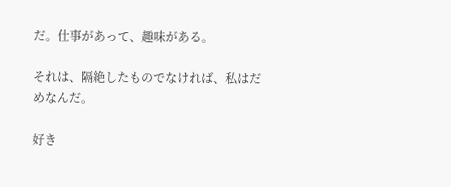だ。仕事があって、趣味がある。

それは、隔絶したものでなければ、私はだめなんだ。

好き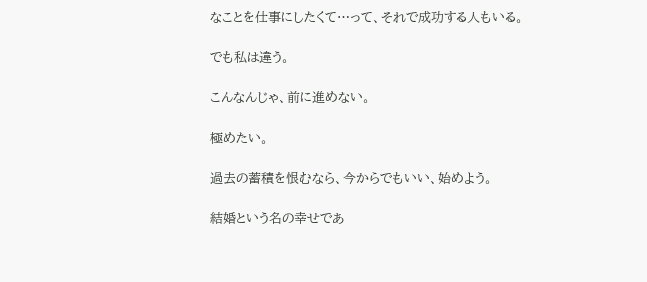なことを仕事にしたくて…って、それで成功する人もいる。

でも私は違う。

こんなんじゃ、前に進めない。

極めたい。

過去の蓄積を恨むなら、今からでもいい、始めよう。

結婚という名の幸せであ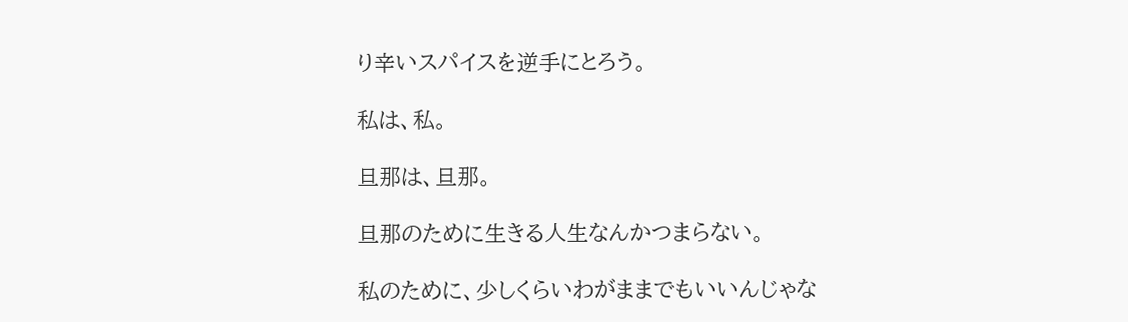り辛いスパイスを逆手にとろう。

私は、私。

旦那は、旦那。

旦那のために生きる人生なんかつまらない。

私のために、少しくらいわがままでもいいんじゃな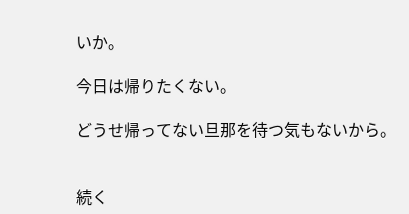いか。

今日は帰りたくない。

どうせ帰ってない旦那を待つ気もないから。


続く